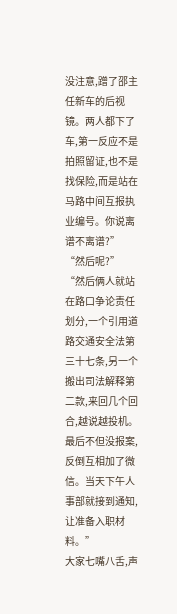没注意,蹭了邵主任新车的后视镜。两人都下了车,第一反应不是拍照留证,也不是找保险,而是站在马路中间互报执业编号。你说离谱不离谱?”
“然后呢?”
“然后俩人就站在路口争论责任划分,一个引用道路交通安全法第三十七条,另一个搬出司法解释第二款,来回几个回合,越说越投机。最后不但没报案,反倒互相加了微信。当天下午人事部就接到通知,让准备入职材料。”
大家七嘴八舌,声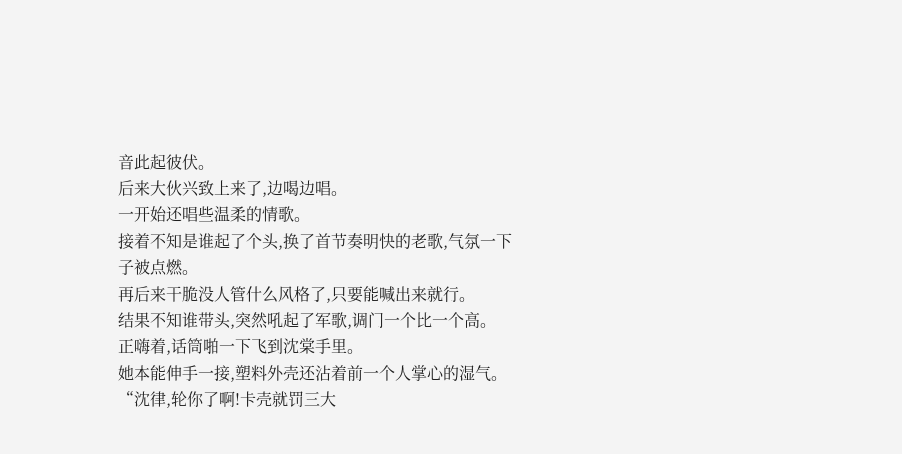音此起彼伏。
后来大伙兴致上来了,边喝边唱。
一开始还唱些温柔的情歌。
接着不知是谁起了个头,换了首节奏明快的老歌,气氛一下子被点燃。
再后来干脆没人管什么风格了,只要能喊出来就行。
结果不知谁带头,突然吼起了军歌,调门一个比一个高。
正嗨着,话筒啪一下飞到沈棠手里。
她本能伸手一接,塑料外壳还沾着前一个人掌心的湿气。
“沈律,轮你了啊!卡壳就罚三大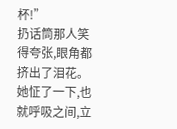杯!”
扔话筒那人笑得夸张,眼角都挤出了泪花。
她怔了一下,也就呼吸之间,立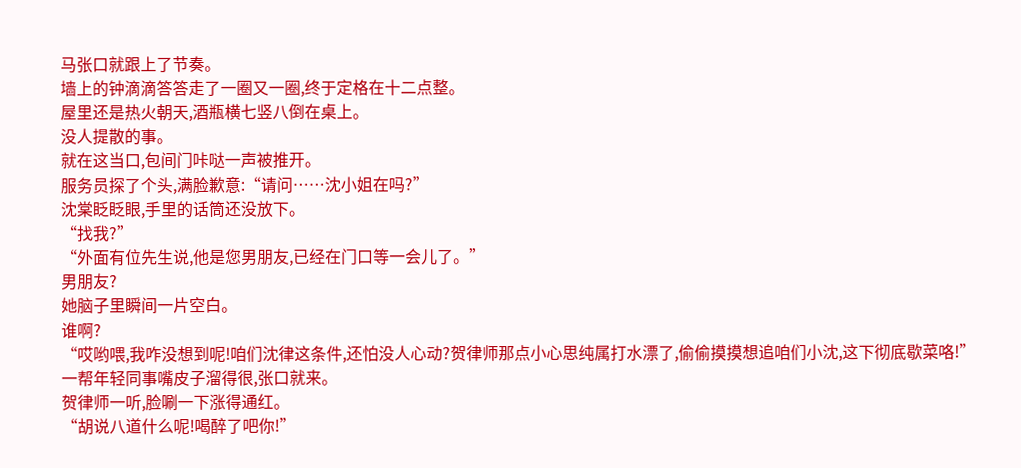马张口就跟上了节奏。
墙上的钟滴滴答答走了一圈又一圈,终于定格在十二点整。
屋里还是热火朝天,酒瓶横七竖八倒在桌上。
没人提散的事。
就在这当口,包间门咔哒一声被推开。
服务员探了个头,满脸歉意:“请问……沈小姐在吗?”
沈棠眨眨眼,手里的话筒还没放下。
“找我?”
“外面有位先生说,他是您男朋友,已经在门口等一会儿了。”
男朋友?
她脑子里瞬间一片空白。
谁啊?
“哎哟喂,我咋没想到呢!咱们沈律这条件,还怕没人心动?贺律师那点小心思纯属打水漂了,偷偷摸摸想追咱们小沈,这下彻底歇菜咯!”
一帮年轻同事嘴皮子溜得很,张口就来。
贺律师一听,脸唰一下涨得通红。
“胡说八道什么呢!喝醉了吧你!”